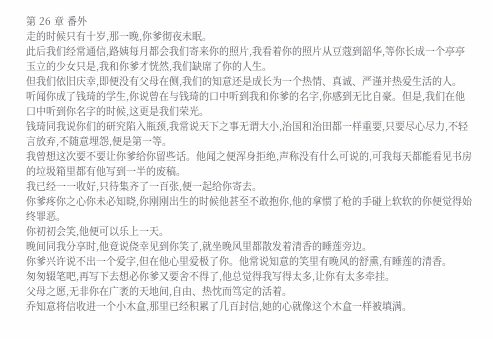第 26 章 番外
走的时候只有十岁,那一晚,你爹彻夜未眠。
此后我们经常通信,路姨每月都会我们寄来你的照片,我看着你的照片从豆蔻到韶华,等你长成一个亭亭玉立的少女只是,我和你爹才恍然,我们缺席了你的人生。
但我们依旧庆幸,即便没有父母在侧,我们的知意还是成长为一个热情、真诚、严谨并热爱生活的人。
听闻你成了钱琦的学生,你说曾在与钱琦的口中听到我和你爹的名字,你感到无比自豪。但是,我们在他口中听到你名字的时候,这更是我们荣光。
钱琦同我说你们的研究陷入瓶颈,我常说天下之事无谓大小,治国和治田都一样重要,只要尽心尽力,不轻言放弃,不随意埋怨,便是第一等。
我曾想这次要不要让你爹给你留些话。他闻之便浑身拒绝,声称没有什么可说的,可我每天都能看见书房的垃圾箱里都有他写到一半的废稿。
我已经一一收好,只待集齐了一百张,便一起给你寄去。
你爹疼你之心你未必知晓,你刚刚出生的时候他甚至不敢抱你,他的拿惯了枪的手碰上软软的你便觉得始终罪恶。
你初初会笑,他便可以乐上一天。
晚间同我分享时,他竟说侥幸见到你笑了,就坐晚风里都散发着清香的睡莲旁边。
你爹兴许说不出一个爱字,但在他心里爱极了你。他常说知意的笑里有晚风的舒熏,有睡莲的清香。
匆匆辍笔吧,再写下去想必你爹又要舍不得了,他总觉得我写得太多,让你有太多牵挂。
父母之愿,无非你在广袤的天地间,自由、热忱而笃定的活着。
乔知意将信收进一个小木盒,那里已经积累了几百封信,她的心就像这个木盒一样被填满。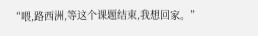“喂,路西洲,等这个课题结束,我想回家。”